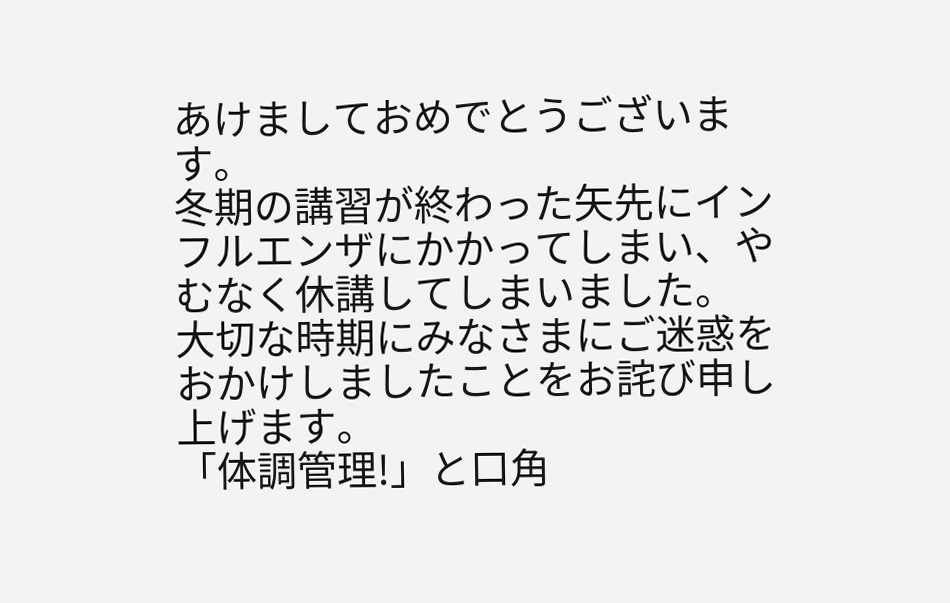あけましておめでとうございます。
冬期の講習が終わった矢先にインフルエンザにかかってしまい、やむなく休講してしまいました。
大切な時期にみなさまにご迷惑をおかけしましたことをお詫び申し上げます。
「体調管理!」と口角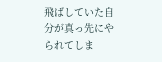飛ばしていた自分が真っ先にやられてしま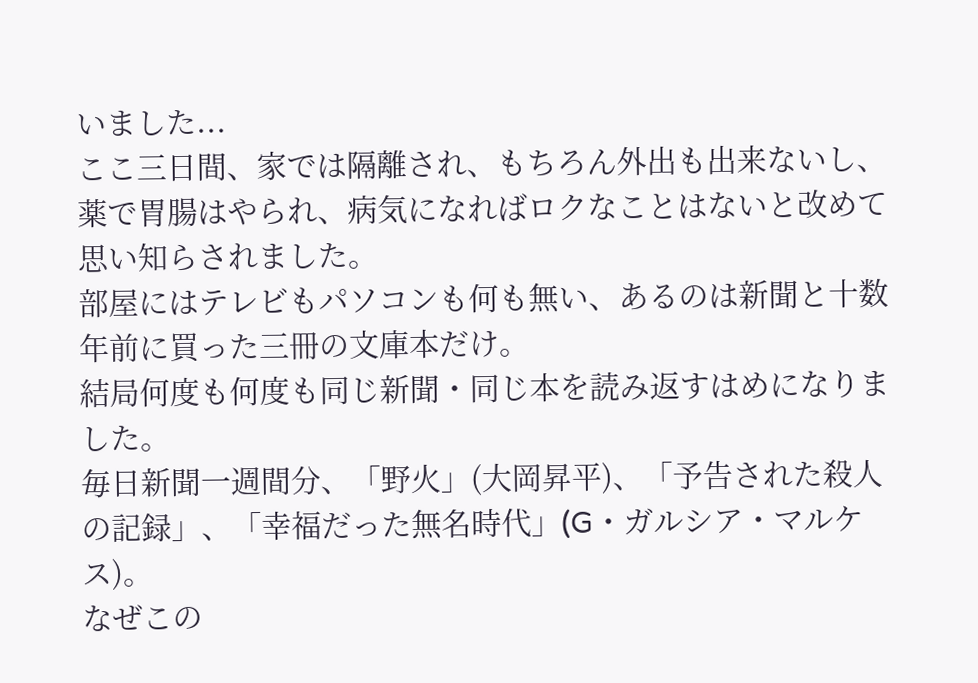いました...
ここ三日間、家では隔離され、もちろん外出も出来ないし、薬で胃腸はやられ、病気になればロクなことはないと改めて思い知らされました。
部屋にはテレビもパソコンも何も無い、あるのは新聞と十数年前に買った三冊の文庫本だけ。
結局何度も何度も同じ新聞・同じ本を読み返すはめになりました。
毎日新聞一週間分、「野火」(大岡昇平)、「予告された殺人の記録」、「幸福だった無名時代」(G・ガルシア・マルケス)。
なぜこの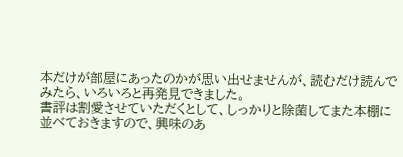本だけが部屋にあったのかが思い出せませんが、読むだけ読んでみたら、いろいろと再発見できました。
書評は割愛させていただくとして、しっかりと除菌してまた本棚に並べておきますので、興味のあ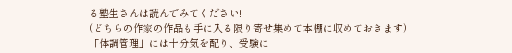る塾生さんは読んでみてください!
(どちらの作家の作品も手に入る限り寄せ集めて本棚に収めておきます)
「体調管理」には十分気を配り、受験に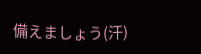備えましょう(汗)